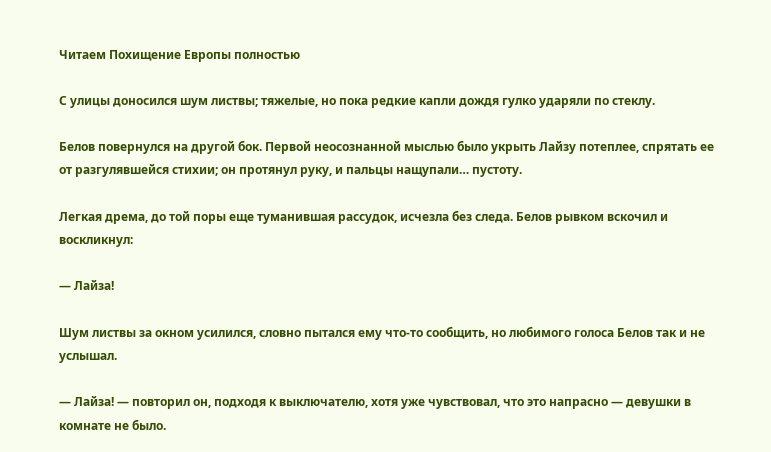Читаем Похищение Европы полностью

С улицы доносился шум листвы; тяжелые, но пока редкие капли дождя гулко ударяли по стеклу.

Белов повернулся на другой бок. Первой неосознанной мыслью было укрыть Лайзу потеплее, спрятать ее от разгулявшейся стихии; он протянул руку, и пальцы нащупали… пустоту.

Легкая дрема, до той поры еще туманившая рассудок, исчезла без следа. Белов рывком вскочил и воскликнул:

— Лайза!

Шум листвы за окном усилился, словно пытался ему что-то сообщить, но любимого голоса Белов так и не услышал.

— Лайза! — повторил он, подходя к выключателю, хотя уже чувствовал, что это напрасно — девушки в комнате не было.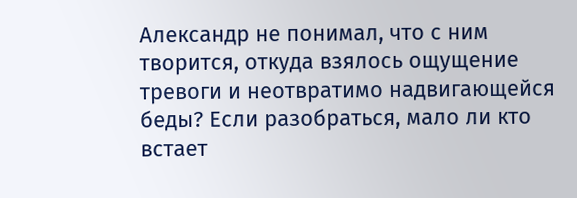Александр не понимал, что с ним творится, откуда взялось ощущение тревоги и неотвратимо надвигающейся беды? Если разобраться, мало ли кто встает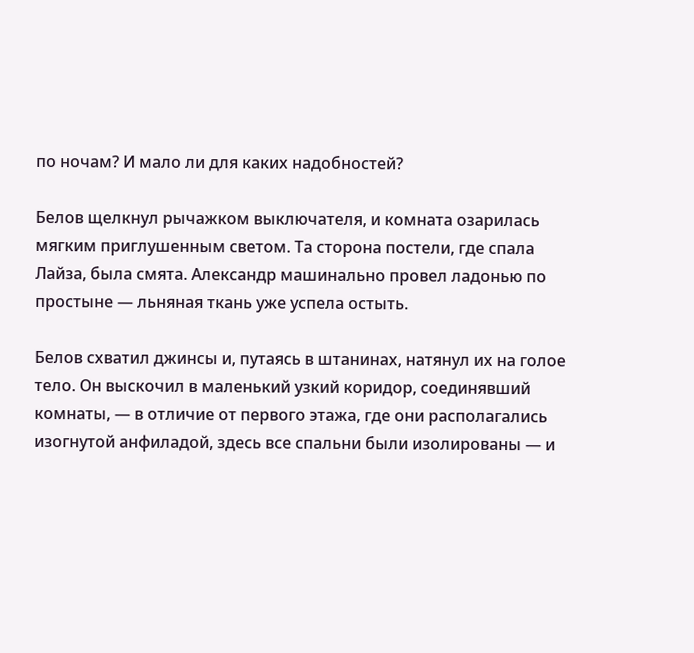по ночам? И мало ли для каких надобностей?

Белов щелкнул рычажком выключателя, и комната озарилась мягким приглушенным светом. Та сторона постели, где спала Лайза, была смята. Александр машинально провел ладонью по простыне — льняная ткань уже успела остыть.

Белов схватил джинсы и, путаясь в штанинах, натянул их на голое тело. Он выскочил в маленький узкий коридор, соединявший комнаты, — в отличие от первого этажа, где они располагались изогнутой анфиладой, здесь все спальни были изолированы — и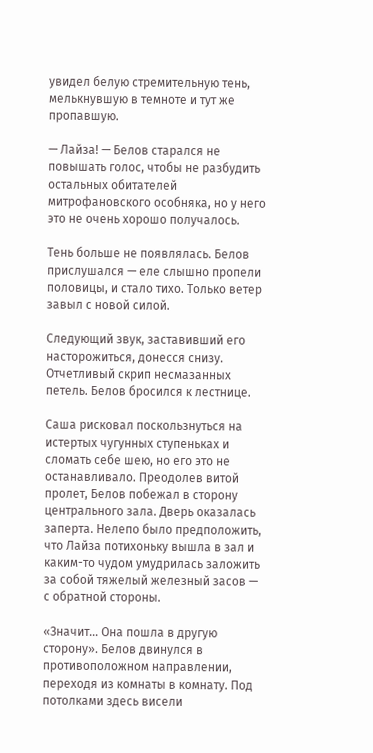увидел белую стремительную тень, мелькнувшую в темноте и тут же пропавшую.

— Лайза! — Белов старался не повышать голос, чтобы не разбудить остальных обитателей митрофановского особняка, но у него это не очень хорошо получалось.

Тень больше не появлялась. Белов прислушался — еле слышно пропели половицы, и стало тихо. Только ветер завыл с новой силой.

Следующий звук, заставивший его насторожиться, донесся снизу. Отчетливый скрип несмазанных петель. Белов бросился к лестнице.

Саша рисковал поскользнуться на истертых чугунных ступеньках и сломать себе шею, но его это не останавливало. Преодолев витой пролет, Белов побежал в сторону центрального зала. Дверь оказалась заперта. Нелепо было предположить, что Лайза потихоньку вышла в зал и каким-то чудом умудрилась заложить за собой тяжелый железный засов — с обратной стороны.

«Значит… Она пошла в другую сторону». Белов двинулся в противоположном направлении, переходя из комнаты в комнату. Под потолками здесь висели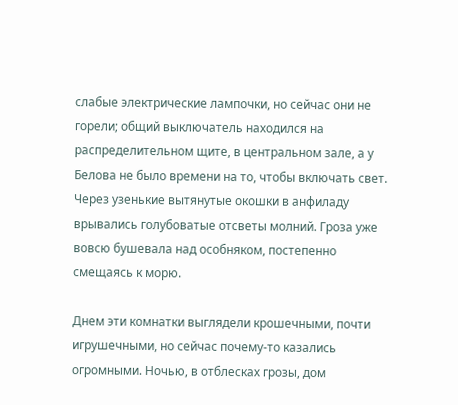слабые электрические лампочки, но сейчас они не горели; общий выключатель находился на распределительном щите, в центральном зале, а у Белова не было времени на то, чтобы включать свет. Через узенькие вытянутые окошки в анфиладу врывались голубоватые отсветы молний. Гроза уже вовсю бушевала над особняком, постепенно смещаясь к морю.

Днем эти комнатки выглядели крошечными, почти игрушечными, но сейчас почему-то казались огромными. Ночью, в отблесках грозы, дом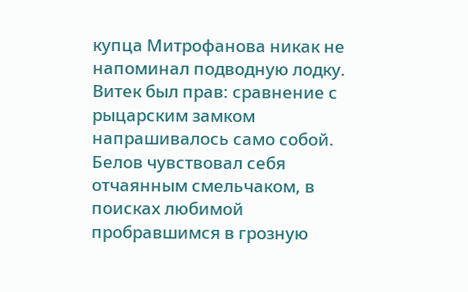купца Митрофанова никак не напоминал подводную лодку. Витек был прав: сравнение с рыцарским замком напрашивалось само собой. Белов чувствовал себя отчаянным смельчаком, в поисках любимой пробравшимся в грозную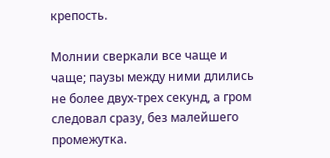крепость.

Молнии сверкали все чаще и чаще; паузы между ними длились не более двух-трех секунд, а гром следовал сразу, без малейшего промежутка.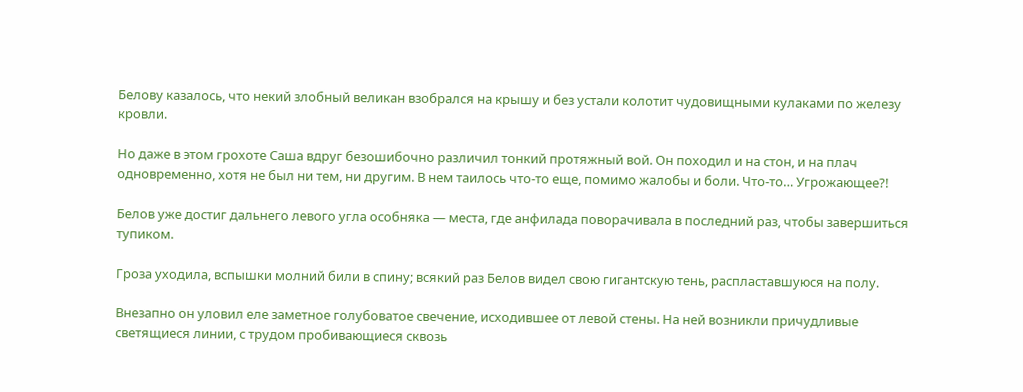Белову казалось, что некий злобный великан взобрался на крышу и без устали колотит чудовищными кулаками по железу кровли.

Но даже в этом грохоте Саша вдруг безошибочно различил тонкий протяжный вой. Он походил и на стон, и на плач одновременно, хотя не был ни тем, ни другим. В нем таилось что-то еще, помимо жалобы и боли. Что-то… Угрожающее?!

Белов уже достиг дальнего левого угла особняка — места, где анфилада поворачивала в последний раз, чтобы завершиться тупиком.

Гроза уходила, вспышки молний били в спину; всякий раз Белов видел свою гигантскую тень, распластавшуюся на полу.

Внезапно он уловил еле заметное голубоватое свечение, исходившее от левой стены. На ней возникли причудливые светящиеся линии, с трудом пробивающиеся сквозь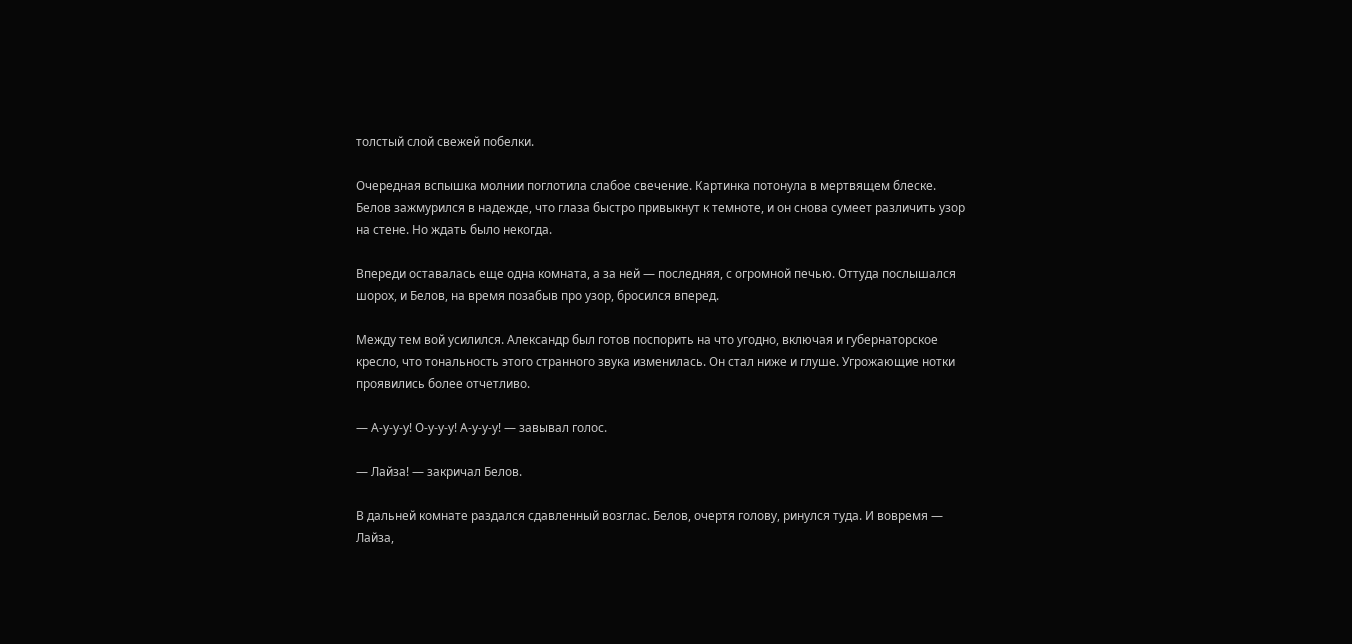толстый слой свежей побелки.

Очередная вспышка молнии поглотила слабое свечение. Картинка потонула в мертвящем блеске. Белов зажмурился в надежде, что глаза быстро привыкнут к темноте, и он снова сумеет различить узор на стене. Но ждать было некогда.

Впереди оставалась еще одна комната, а за ней — последняя, с огромной печью. Оттуда послышался шорох, и Белов, на время позабыв про узор, бросился вперед.

Между тем вой усилился. Александр был готов поспорить на что угодно, включая и губернаторское кресло, что тональность этого странного звука изменилась. Он стал ниже и глуше. Угрожающие нотки проявились более отчетливо.

— А-у-у-у! О-у-у-у! А-у-у-у! — завывал голос.

— Лайза! — закричал Белов.

В дальней комнате раздался сдавленный возглас. Белов, очертя голову, ринулся туда. И вовремя — Лайза,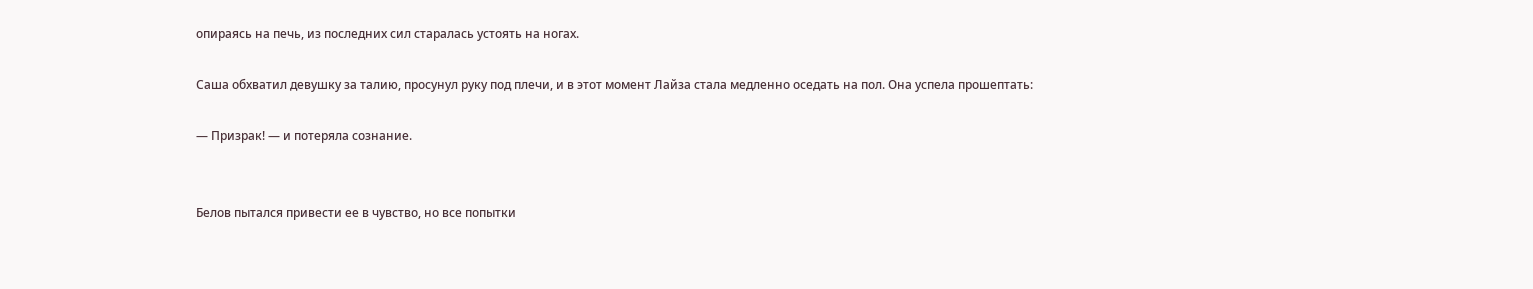опираясь на печь, из последних сил старалась устоять на ногах.

Саша обхватил девушку за талию, просунул руку под плечи, и в этот момент Лайза стала медленно оседать на пол. Она успела прошептать:

— Призрак! — и потеряла сознание.


Белов пытался привести ее в чувство, но все попытки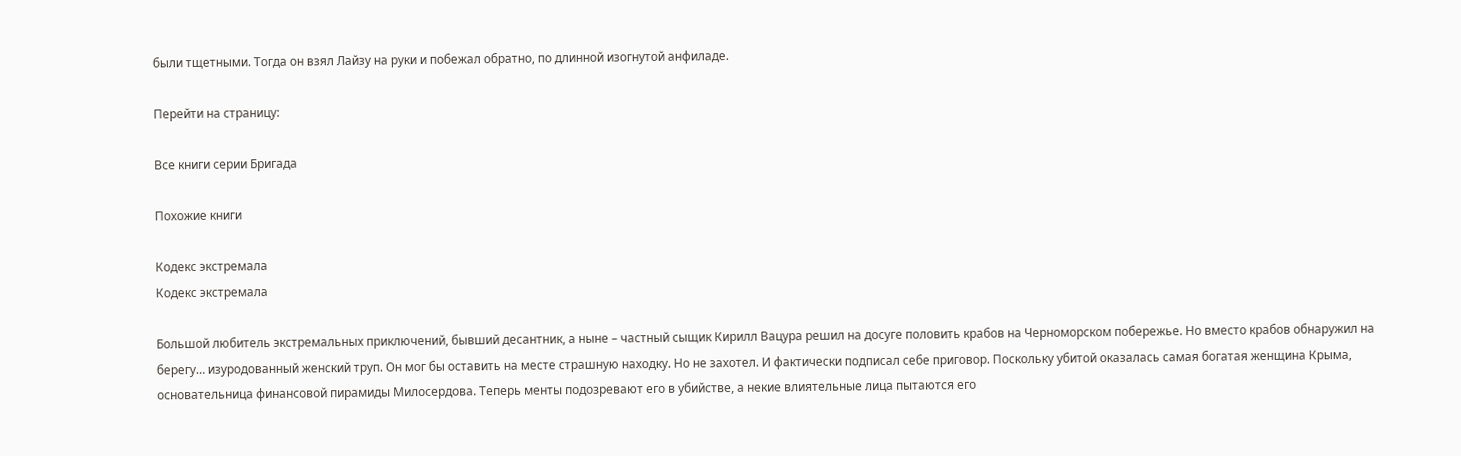были тщетными. Тогда он взял Лайзу на руки и побежал обратно, по длинной изогнутой анфиладе.

Перейти на страницу:

Все книги серии Бригада

Похожие книги

Кодекс экстремала
Кодекс экстремала

Большой любитель экстремальных приключений, бывший десантник, а ныне – частный сыщик Кирилл Вацура решил на досуге половить крабов на Черноморском побережье. Но вместо крабов обнаружил на берегу… изуродованный женский труп. Он мог бы оставить на месте страшную находку. Но не захотел. И фактически подписал себе приговор. Поскольку убитой оказалась самая богатая женщина Крыма, основательница финансовой пирамиды Милосердова. Теперь менты подозревают его в убийстве, а некие влиятельные лица пытаются его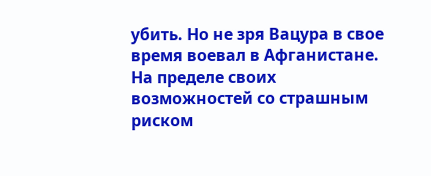убить. Но не зря Вацура в свое время воевал в Афганистане. На пределе своих возможностей со страшным риском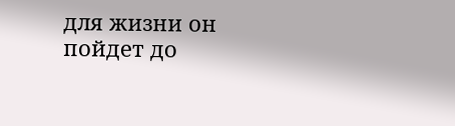для жизни он пойдет до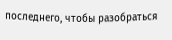последнего, чтобы разобраться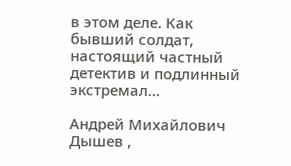в этом деле. Как бывший солдат, настоящий частный детектив и подлинный экстремал…

Андрей Михайлович Дышев ,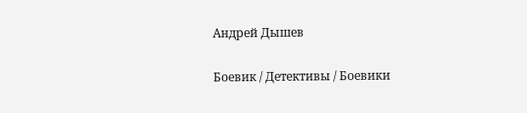Андрей Дышев

Боевик / Детективы / Боевики